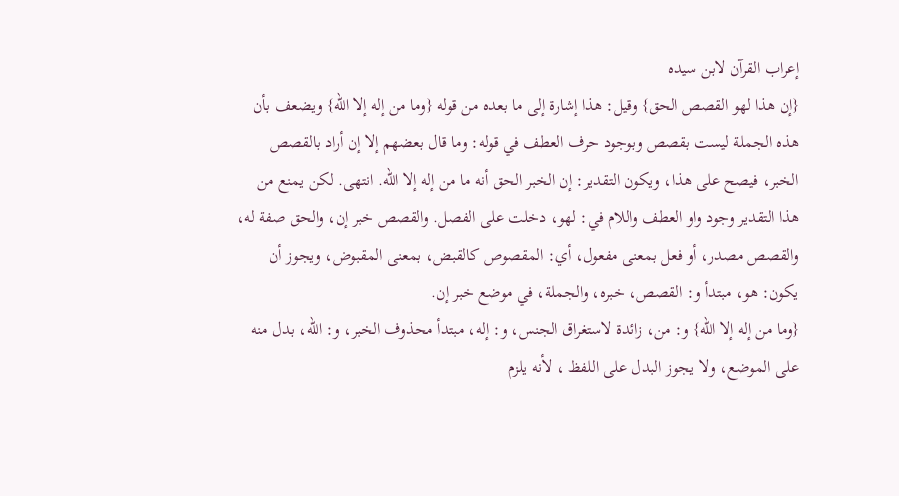إعراب القرآن لابن سيده
{إن هذا لهو القصص الحق} وقيل: هذا إشارة إلى ما بعده من قوله {وما من إله إلا الله} ويضعف بأن هذه الجملة ليست بقصص وبوجود حرف العطف في قوله: وما قال بعضهم إلا إن أراد بالقصص الخبر، فيصح على هذا، ويكون التقدير: إن الخبر الحق أنه ما من إله إلا الله. انتهى. لكن يمنع من هذا التقدير وجود واو العطف واللام في: لهو، دخلت على الفصل. والقصص خبر إن، والحق صفة له، والقصص مصدر، أو فعل بمعنى مفعول، أي: المقصوص كالقبض، بمعنى المقبوض، ويجوز أن يكون: هو، مبتدأ و: القصص، خبره، والجملة، في موضع خبر إن.
{وما من إله إلا الله} و: من، زائدة لاستغراق الجنس، و: إله، مبتدأ محذوف الخبر، و: الله، بدل منه على الموضع، ولا يجوز البدل على اللفظ ، لأنه يلزم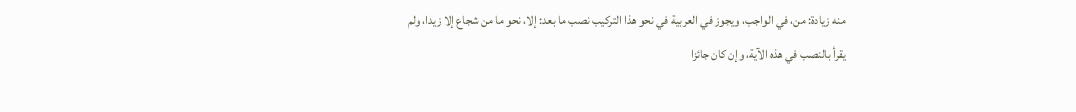منه زيادة: من، في الواجب، ويجوز في العربية في نحو هذا التركيب نصب ما بعد: إلا، نحو ما من شجاع إلا زيدا، ولم يقرأ بالنصب في هذه الآية، وإن كان جائزا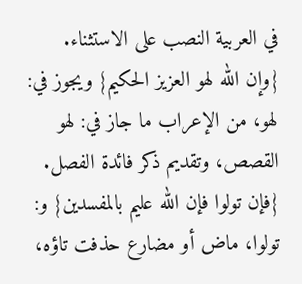في العربية النصب على الاستثناء.
{وإن الله لهو العزيز الحكيم} ويجوز في: لهو، من الإعراب ما جاز في: لهو القصص، وتقديم ذكر فائدة الفصل.
{فإن تولوا فإن الله عليم بالمفسدين} و: تولوا، ماض أو مضارع حذفت تاؤه،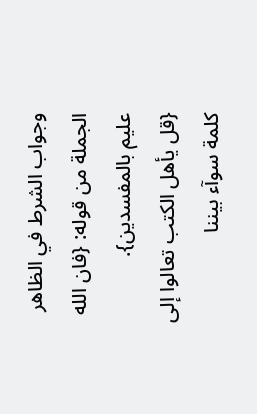وجواب الشرط في الظاهر الجملة من قوله: {فان الله عليم بالمفسدين}.
{قل يأهل الكتب تعالوا إلى كلمة سوآء بيننا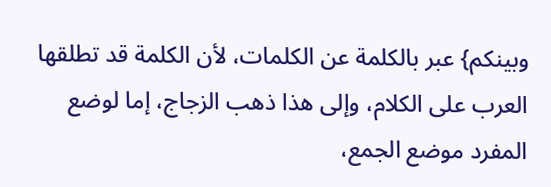وبينكم} عبر بالكلمة عن الكلمات، لأن الكلمة قد تطلقها العرب على الكلام، وإلى هذا ذهب الزجاج، إما لوضع المفرد موضع الجمع،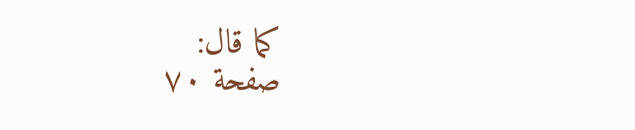كما قال:
صفحة ٧٠